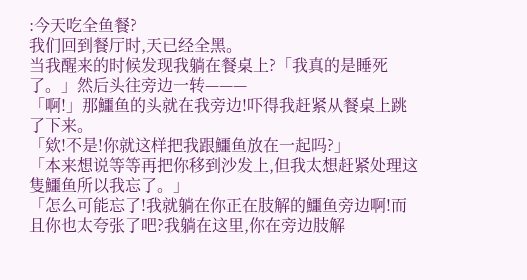:今天吃全鱼餐?
我们回到餐厅时,天已经全黑。
当我醒来的时候发现我躺在餐桌上?「我真的是睡死了。」然后头往旁边一转———
「啊!」那鱷鱼的头就在我旁边!吓得我赶紧从餐桌上跳了下来。
「欸!不是!你就这样把我跟鱷鱼放在一起吗?」
「本来想说等等再把你移到沙发上,但我太想赶紧处理这隻鱷鱼所以我忘了。」
「怎么可能忘了!我就躺在你正在肢解的鱷鱼旁边啊!而且你也太夸张了吧?我躺在这里,你在旁边肢解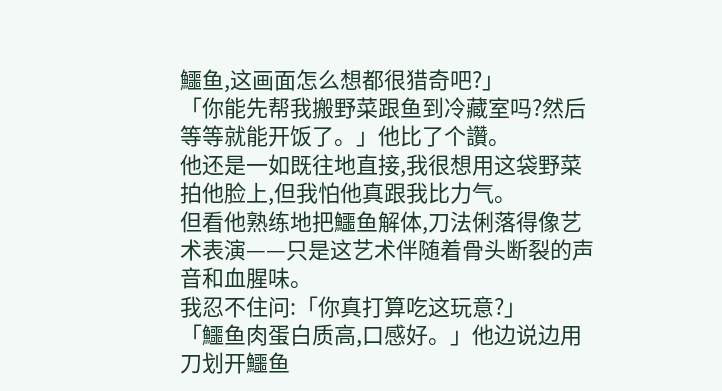鱷鱼,这画面怎么想都很猎奇吧?」
「你能先帮我搬野菜跟鱼到冷藏室吗?然后等等就能开饭了。」他比了个讚。
他还是一如既往地直接,我很想用这袋野菜拍他脸上,但我怕他真跟我比力气。
但看他熟练地把鱷鱼解体,刀法俐落得像艺术表演——只是这艺术伴随着骨头断裂的声音和血腥味。
我忍不住问:「你真打算吃这玩意?」
「鱷鱼肉蛋白质高,口感好。」他边说边用刀划开鱷鱼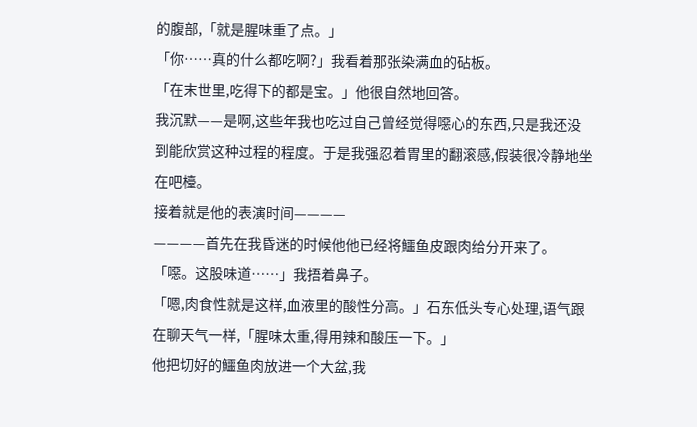的腹部,「就是腥味重了点。」
「你……真的什么都吃啊?」我看着那张染满血的砧板。
「在末世里,吃得下的都是宝。」他很自然地回答。
我沉默——是啊,这些年我也吃过自己曾经觉得噁心的东西,只是我还没到能欣赏这种过程的程度。于是我强忍着胃里的翻滚感,假装很冷静地坐在吧檯。
接着就是他的表演时间————
————首先在我昏迷的时候他他已经将鱷鱼皮跟肉给分开来了。
「噁。这股味道……」我捂着鼻子。
「嗯,肉食性就是这样,血液里的酸性分高。」石东低头专心处理,语气跟在聊天气一样,「腥味太重,得用辣和酸压一下。」
他把切好的鱷鱼肉放进一个大盆,我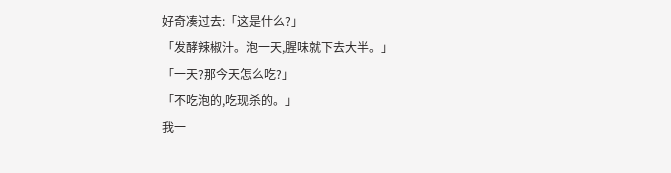好奇凑过去:「这是什么?」
「发酵辣椒汁。泡一天,腥味就下去大半。」
「一天?那今天怎么吃?」
「不吃泡的,吃现杀的。」
我一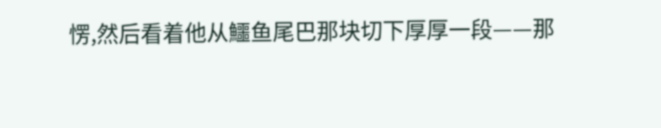愣,然后看着他从鱷鱼尾巴那块切下厚厚一段——那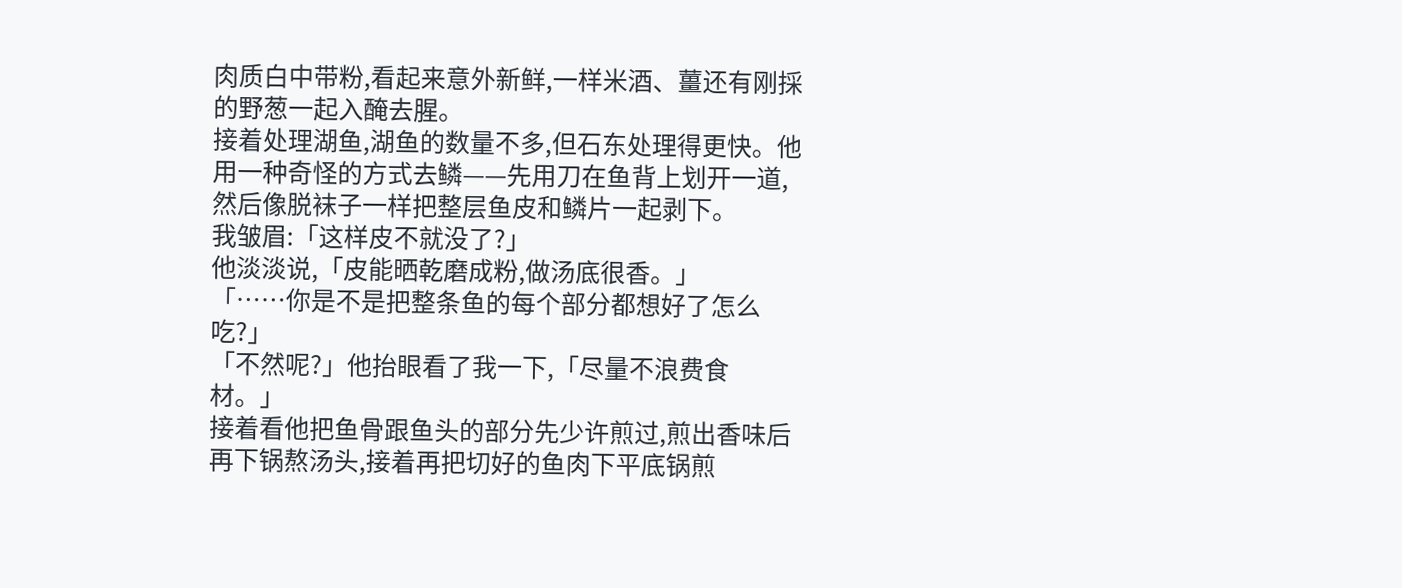肉质白中带粉,看起来意外新鲜,一样米酒、薑还有刚採的野葱一起入醃去腥。
接着处理湖鱼,湖鱼的数量不多,但石东处理得更快。他用一种奇怪的方式去鳞——先用刀在鱼背上划开一道,然后像脱袜子一样把整层鱼皮和鳞片一起剥下。
我皱眉:「这样皮不就没了?」
他淡淡说,「皮能晒乾磨成粉,做汤底很香。」
「……你是不是把整条鱼的每个部分都想好了怎么吃?」
「不然呢?」他抬眼看了我一下,「尽量不浪费食材。」
接着看他把鱼骨跟鱼头的部分先少许煎过,煎出香味后再下锅熬汤头,接着再把切好的鱼肉下平底锅煎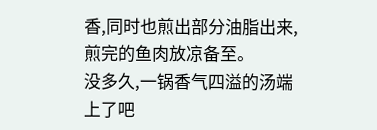香,同时也煎出部分油脂出来,煎完的鱼肉放凉备至。
没多久,一锅香气四溢的汤端上了吧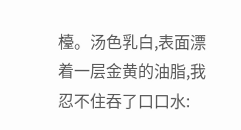檯。汤色乳白,表面漂着一层金黄的油脂,我忍不住吞了口口水: